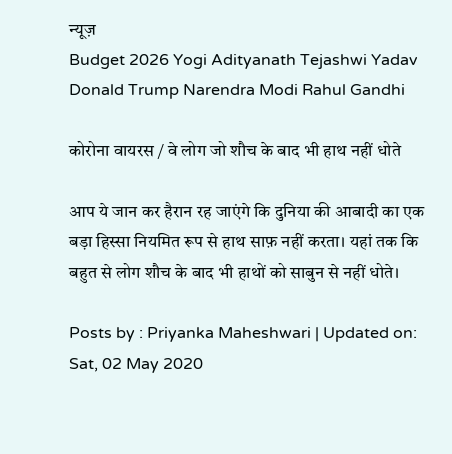न्यूज़
Budget 2026 Yogi Adityanath Tejashwi Yadav Donald Trump Narendra Modi Rahul Gandhi

कोरोना वायरस / वे लोग जो शौच के बाद भी हाथ नहीं धोते

आप ये जान कर हैरान रह जाएंगे कि दुनिया की आबादी का एक बड़ा हिस्सा नियमित रूप से हाथ साफ़ नहीं करता। यहां तक कि बहुत से लोग शौच के बाद भी हाथों को साबुन से नहीं धोते।

Posts by : Priyanka Maheshwari | Updated on: Sat, 02 May 2020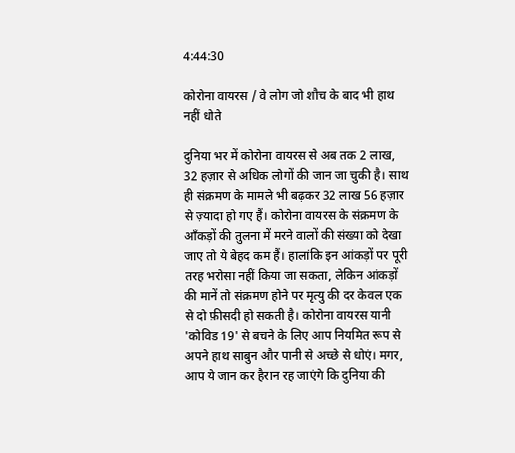4:44:30

कोरोना वायरस / वे लोग जो शौच के बाद भी हाथ नहीं धोते

दुनिया भर में कोरोना वायरस से अब तक 2 लाख, 32 हज़ार से अधिक लोगों की जान जा चुकी है। साथ ही संक्रमण के मामले भी बढ़कर 32 लाख 56 हज़ार से ज़्यादा हो गए हैं। कोरोना वायरस के संक्रमण के आँकड़ों की तुलना में मरने वालों की संख्या को देखा जाए तो ये बेहद कम हैं। हालांकि इन आंकड़ों पर पूरी तरह भरोसा नहीं किया जा सकता, लेकिन आंकड़ों की मानें तो संक्रमण होने पर मृत्यु की दर केवल एक से दो फ़ीसदी हो सकती है। कोरोना वायरस यानी 'कोविड 19' से बचने के लिए आप नियमित रूप से अपने हाथ साबुन और पानी से अच्छे से धोएं। मगर, आप ये जान कर हैरान रह जाएंगे कि दुनिया की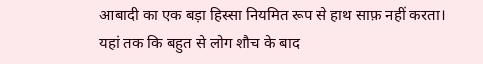आबादी का एक बड़ा हिस्सा नियमित रूप से हाथ साफ़ नहीं करता। यहां तक कि बहुत से लोग शौच के बाद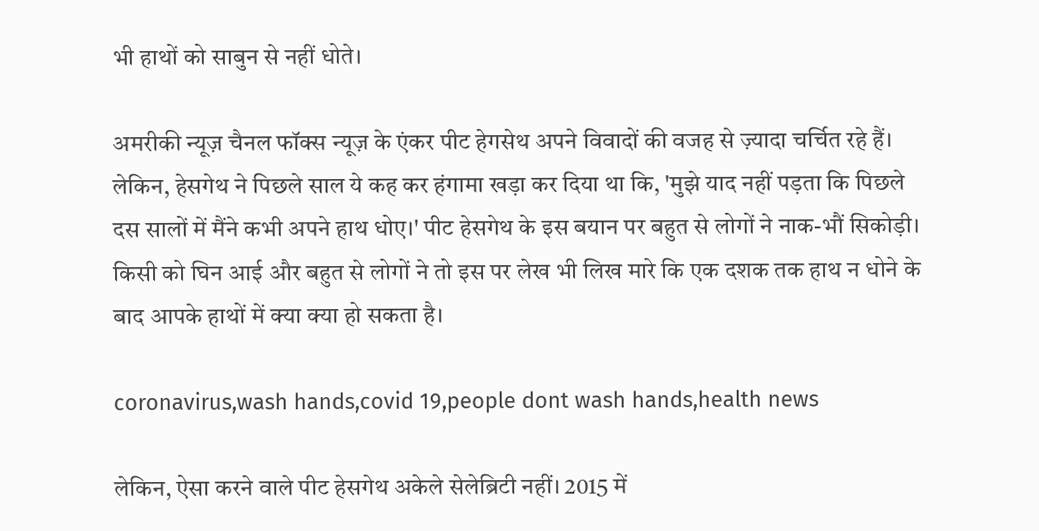भी हाथों को साबुन से नहीं धोते।

अमरीकी न्यूज़ चैनल फॉक्स न्यूज़ के एंकर पीट हेगसेथ अपने विवादों की वजह से ज़्यादा चर्चित रहे हैं। लेकिन, हेसगेथ ने पिछले साल ये कह कर हंगामा खड़ा कर दिया था कि, 'मुझे याद नहीं पड़ता कि पिछले दस सालों में मैंने कभी अपने हाथ धोए।' पीट हेसगेथ के इस बयान पर बहुत से लोगों ने नाक-भौं सिकोड़ी। किसी को घिन आई और बहुत से लोगों ने तो इस पर लेख भी लिख मारे कि एक दशक तक हाथ न धोने के बाद आपके हाथों में क्या क्या हो सकता है।

coronavirus,wash hands,covid 19,people dont wash hands,health news

लेकिन, ऐसा करने वाले पीट हेसगेथ अकेले सेलेब्रिटी नहीं। 2015 में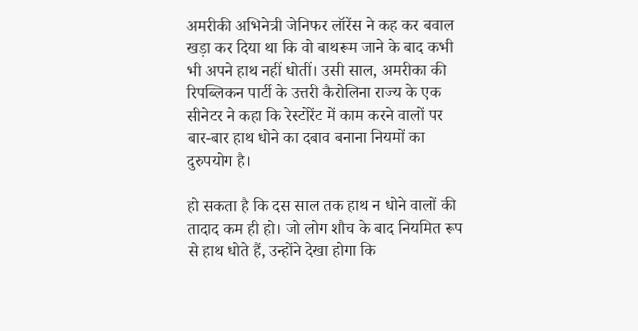अमरीकी अभिनेत्री जेनिफर लॉरेंस ने कह कर बवाल खड़ा कर दिया था कि वो बाथरूम जाने के बाद कभी भी अपने हाथ नहीं धोतीं। उसी साल, अमरीका की रिपब्लिकन पार्टी के उत्तरी कैरोलिना राज्य के एक सीनेटर ने कहा कि रेस्टोरेंट में काम करने वालों पर बार-बार हाथ धोने का दबाव बनाना नियमों का दुरुपयोग है।

हो सकता है कि दस साल तक हाथ न धोने वालों की तादाद कम ही हो। जो लोग शौच के बाद नियमित रूप से हाथ धोते हैं, उन्होंने देखा होगा कि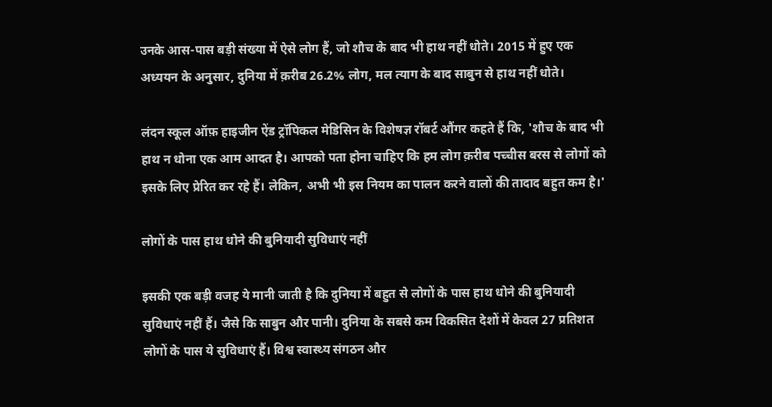उनके आस-पास बड़ी संख्या में ऐसे लोग हैं, जो शौच के बाद भी हाथ नहीं धोते। 2015 में हुए एक अध्ययन के अनुसार, दुनिया में क़रीब 26.2% लोग, मल त्याग के बाद साबुन से हाथ नहीं धोते।

लंदन स्कूल ऑफ़ हाइजीन ऐंड ट्रॉपिकल मेडिसिन के विशेषज्ञ रॉबर्ट औंगर कहते हैं कि, 'शौच के बाद भी हाथ न धोना एक आम आदत है। आपको पता होना चाहिए कि हम लोग क़रीब पच्चीस बरस से लोगों को इसके लिए प्रेरित कर रहे हैं। लेकिन, अभी भी इस नियम का पालन करने वालों की तादाद बहुत कम है।'

लोगों के पास हाथ धोने की बुनियादी सुविधाएं नहीं

इसकी एक बड़ी वजह ये मानी जाती है कि दुनिया में बहुत से लोगों के पास हाथ धोने की बुनियादी सुविधाएं नहीं हैं। जैसे कि साबुन और पानी। दुनिया के सबसे कम विकसित देशों में केवल 27 प्रतिशत लोगों के पास ये सुविधाएं हैं। विश्व स्वास्थ्य संगठन और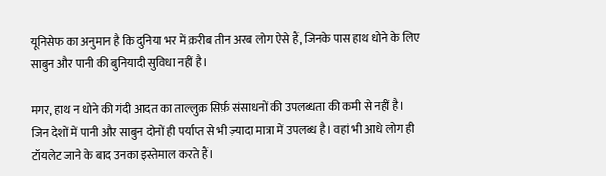यूनिसेफ का अनुमान है कि दुनिया भर में क़रीब तीन अरब लोग ऐसे हैं, जिनके पास हाथ धोने के लिए साबुन और पानी की बुनियादी सुविधा नहीं है।

मगर, हाथ न धोने की गंदी आदत का ताल्लुक़ सिर्फ़ संसाधनों की उपलब्धता की कमी से नहीं है। जिन देशों में पानी और साबुन दोनों ही पर्याप्त से भी ज़्यादा मात्रा में उपलब्ध है। वहां भी आधे लोग ही टॉयलेट जाने के बाद उनका इस्तेमाल करते हैं।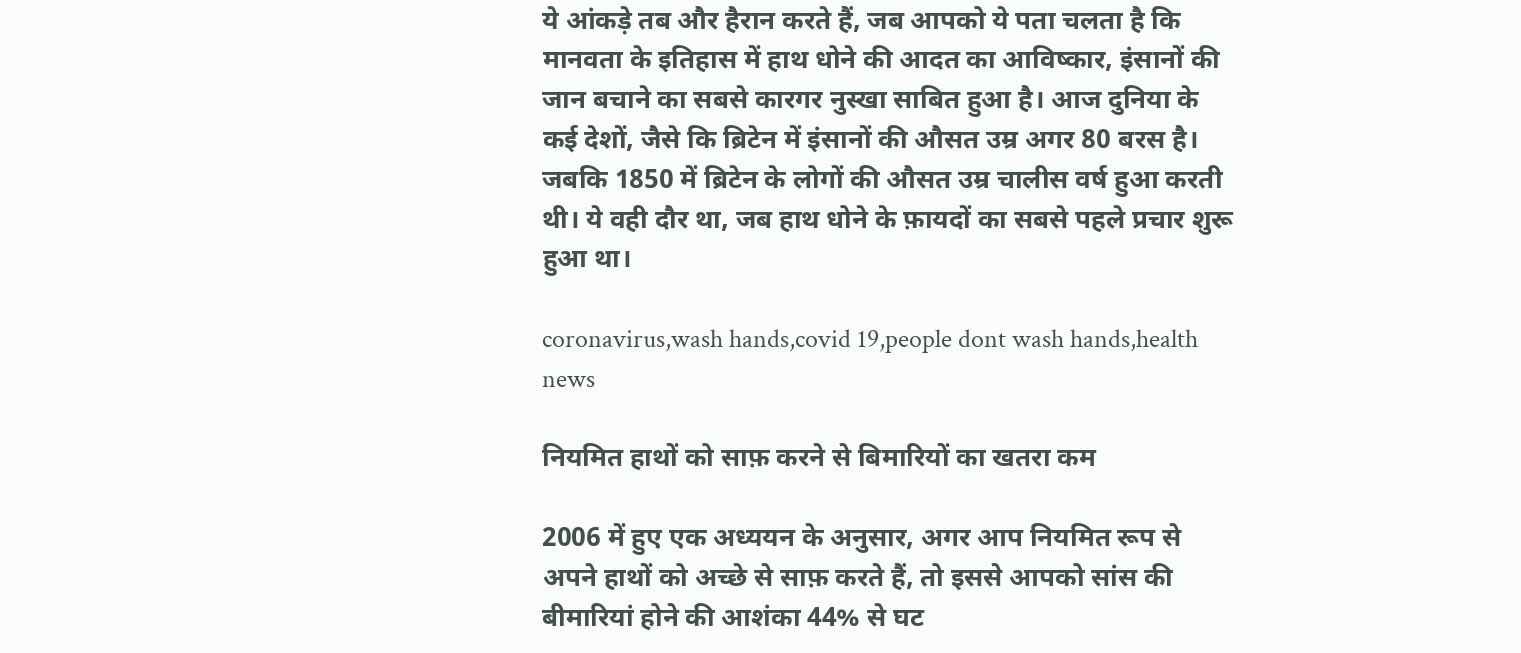ये आंकड़े तब और हैरान करते हैं, जब आपको ये पता चलता है कि मानवता के इतिहास में हाथ धोने की आदत का आविष्कार, इंसानों की जान बचाने का सबसे कारगर नुस्खा साबित हुआ है। आज दुनिया के कई देशों, जैसे कि ब्रिटेन में इंसानों की औसत उम्र अगर 80 बरस है। जबकि 1850 में ब्रिटेन के लोगों की औसत उम्र चालीस वर्ष हुआ करती थी। ये वही दौर था, जब हाथ धोने के फ़ायदों का सबसे पहले प्रचार शुरू हुआ था।

coronavirus,wash hands,covid 19,people dont wash hands,health news

नियमित हाथों को साफ़ करने से बिमारियों का खतरा कम

2006 में हुए एक अध्ययन के अनुसार, अगर आप नियमित रूप से अपने हाथों को अच्छे से साफ़ करते हैं, तो इससे आपको सांस की बीमारियां होने की आशंका 44% से घट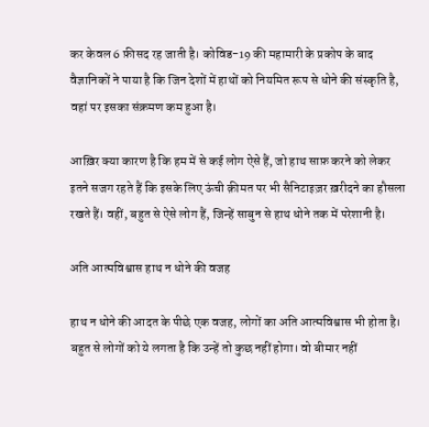कर केवल 6 फ़ीसद रह जाती है। कोविड-19 की महामारी के प्रकोप के बाद वैज्ञानिकों ने पाया है कि जिन देशों में हाथों को नियमित रूप से धोने की संस्कृति है, वहां पर इसका संक्रमण कम हुआ है।

आख़िर क्या कारण है कि हम में से कई लोग ऐसे हैं, जो हाथ साफ़ करने को लेकर इतने सजग रहते हैं कि इसके लिए ऊंची क़ीमत पर भी सैनिटाइज़र ख़रीदने का हौसला रखते हैं। वहीं, बहुत से ऐसे लोग हैं, जिन्हें साबुन से हाथ धोने तक में परेशानी है।

अति आत्मविश्वास हाथ न धोने की वजह

हाथ न धोने की आदत के पीछे एक वजह, लोगों का अति आत्मविश्वास भी होता है। बहुत से लोगों को ये लगता है कि उन्हें तो कुछ नहीं होगा। वो बीमार नहीं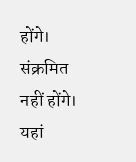होंगे। संक्रमित नहीं होंगे। यहां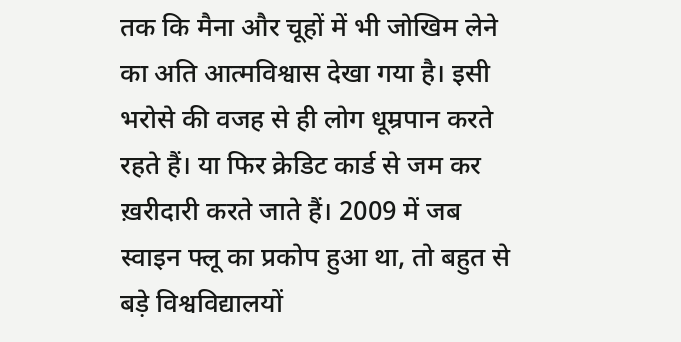तक कि मैना और चूहों में भी जोखिम लेने का अति आत्मविश्वास देखा गया है। इसी भरोसे की वजह से ही लोग धूम्रपान करते रहते हैं। या फिर क्रेडिट कार्ड से जम कर ख़रीदारी करते जाते हैं। 2009 में जब स्वाइन फ्लू का प्रकोप हुआ था, तो बहुत से बड़े विश्वविद्यालयों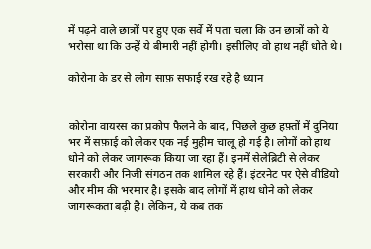में पढ़ने वाले छात्रों पर हुए एक सर्वे में पता चला कि उन छात्रों को ये भरोसा था कि उन्हें ये बीमारी नहीं होगी। इसीलिए वो हाथ नहीं धोते थे।

कोरोना के डर से लोग साफ़ सफाई रख रहे है ध्यान


कोरोना वायरस का प्रकोप फैलने के बाद, पिछले कुछ हफ़्तों में दुनिया भर में सफ़ाई को लेकर एक नई मुहीम चालू हो गई है। लोगों को हाथ धोने को लेकर जागरूक किया जा रहा हैं। इनमें सेलेब्रिटी से लेकर सरकारी और निजी संगठन तक शामिल रहे हैं। इंटरनेट पर ऐसे वीडियो और मीम की भरमार है। इसके बाद लोगों में हाथ धोने को लेकर जागरूकता बढ़ी है। लेकिन, ये कब तक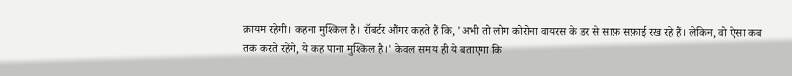क़ायम रहेगी। कहना मुश्किल है। रॉबर्टर औंगर कहते हैं कि, 'अभी तो लोग कोरोना वायरस के डर से साफ़ सफ़ाई रख रहे हैं। लेकिन, वो ऐसा कब तक करते रहेंगे, ये कह पाना मुश्किल है।' केवल समय ही ये बताएगा कि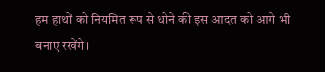हम हाथों को नियमित रूप से धोने की इस आदत को आगे भी बनाए रखेंगे।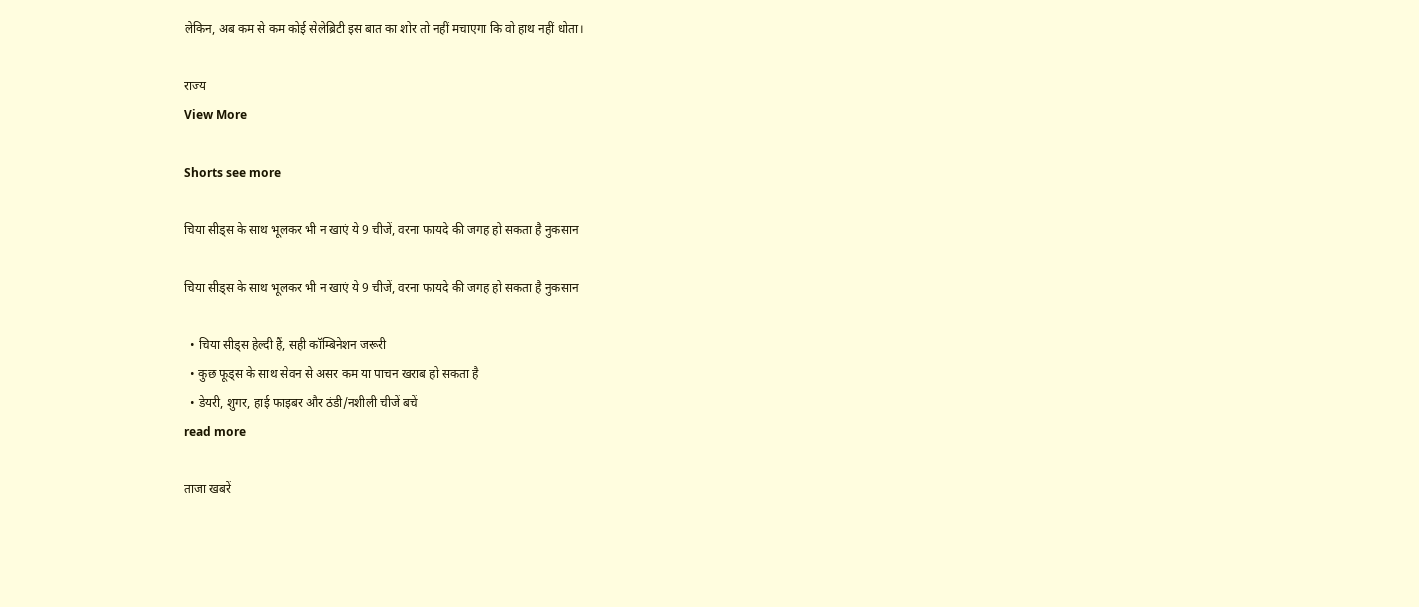लेकिन, अब कम से कम कोई सेलेब्रिटी इस बात का शोर तो नहीं मचाएगा कि वो हाथ नहीं धोता।

राज्य
View More

Shorts see more

चिया सीड्स के साथ भूलकर भी न खाएं ये 9 चीजें, वरना फायदे की जगह हो सकता है नुकसान

चिया सीड्स के साथ भूलकर भी न खाएं ये 9 चीजें, वरना फायदे की जगह हो सकता है नुकसान

  • चिया सीड्स हेल्दी हैं, सही कॉम्बिनेशन जरूरी
  • कुछ फूड्स के साथ सेवन से असर कम या पाचन खराब हो सकता है
  • डेयरी, शुगर, हाई फाइबर और ठंडी/नशीली चीजें बचें
read more

ताजा खबरें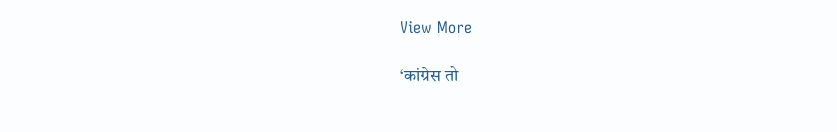View More

‘कांग्रेस तो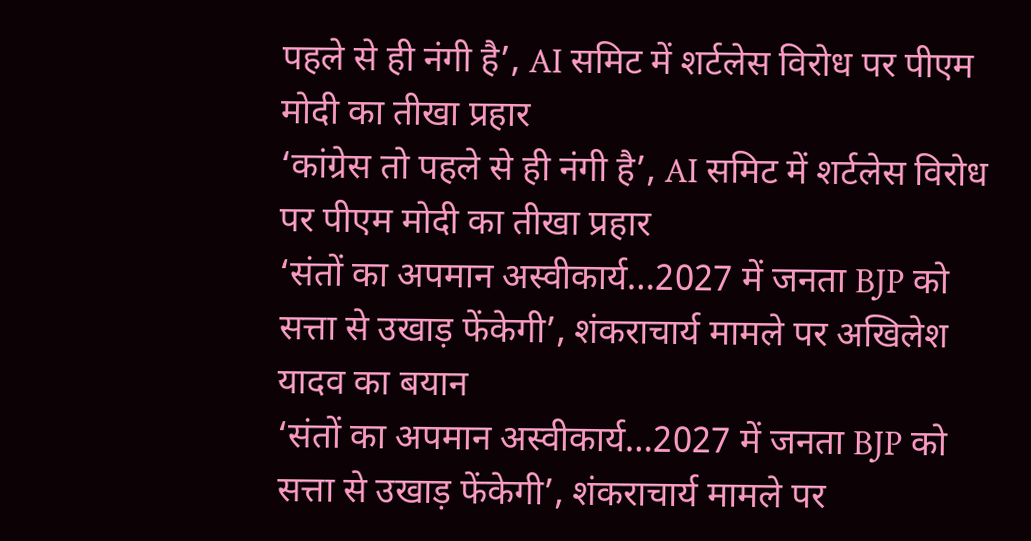पहले से ही नंगी है’, AI समिट में शर्टलेस विरोध पर पीएम मोदी का तीखा प्रहार
‘कांग्रेस तो पहले से ही नंगी है’, AI समिट में शर्टलेस विरोध पर पीएम मोदी का तीखा प्रहार
‘संतों का अपमान अस्वीकार्य…2027 में जनता BJP को सत्ता से उखाड़ फेंकेगी’, शंकराचार्य मामले पर अखिलेश यादव का बयान
‘संतों का अपमान अस्वीकार्य…2027 में जनता BJP को सत्ता से उखाड़ फेंकेगी’, शंकराचार्य मामले पर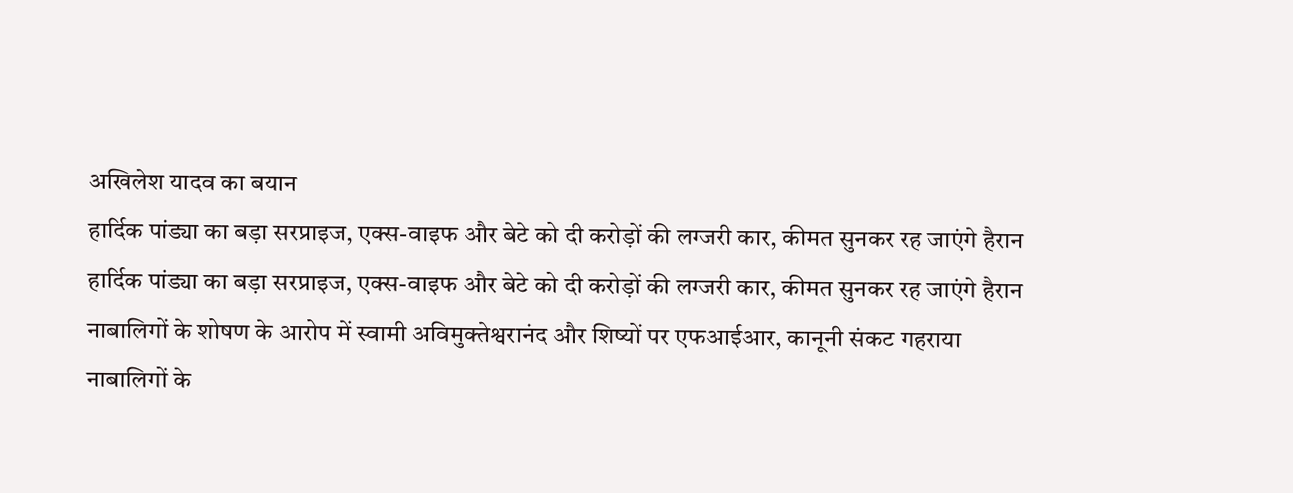अखिलेश यादव का बयान
हार्दिक पांड्या का बड़ा सरप्राइज, एक्स-वाइफ और बेटे को दी करोड़ों की लग्जरी कार, कीमत सुनकर रह जाएंगे हैरान
हार्दिक पांड्या का बड़ा सरप्राइज, एक्स-वाइफ और बेटे को दी करोड़ों की लग्जरी कार, कीमत सुनकर रह जाएंगे हैरान
नाबालिगों के शोषण के आरोप में स्वामी अविमुक्तेश्वरानंद और शिष्यों पर एफआईआर, कानूनी संकट गहराया
नाबालिगों के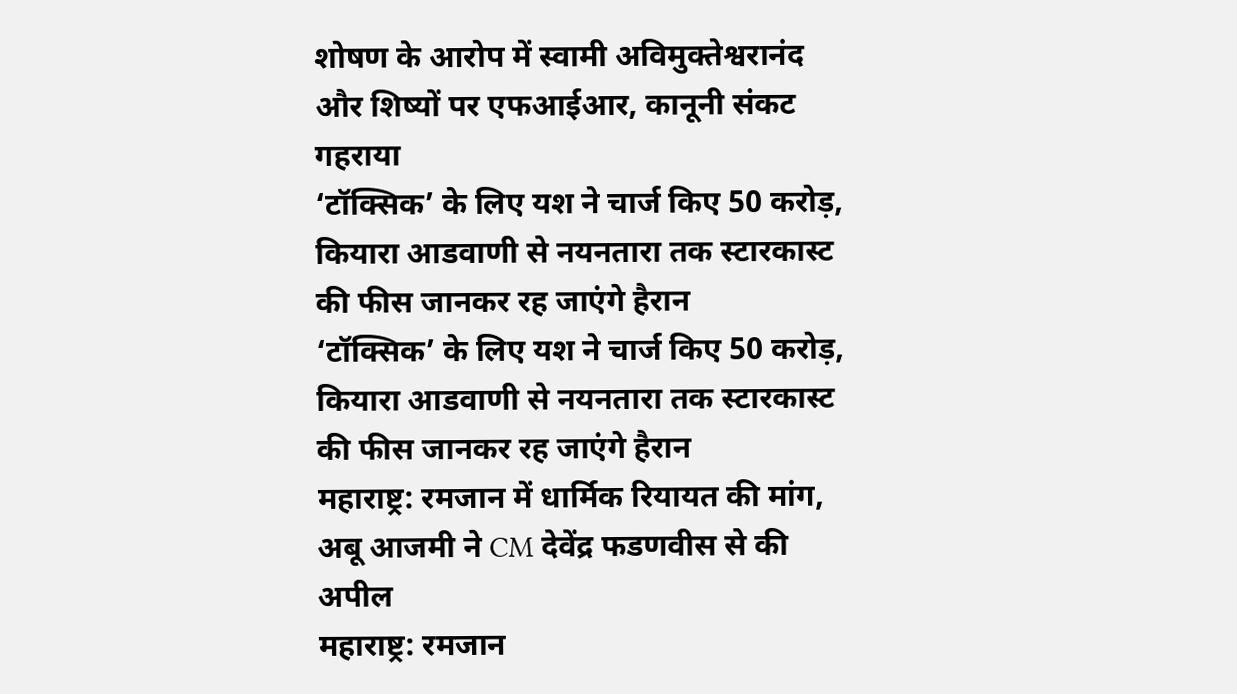शोषण के आरोप में स्वामी अविमुक्तेश्वरानंद और शिष्यों पर एफआईआर, कानूनी संकट गहराया
‘टॉक्सिक’ के लिए यश ने चार्ज किए 50 करोड़, कियारा आडवाणी से नयनतारा तक स्टारकास्ट की फीस जानकर रह जाएंगे हैरान
‘टॉक्सिक’ के लिए यश ने चार्ज किए 50 करोड़, कियारा आडवाणी से नयनतारा तक स्टारकास्ट की फीस जानकर रह जाएंगे हैरान
महाराष्ट्र: रमजान में धार्मिक रियायत की मांग, अबू आजमी ने CM देवेंद्र फडणवीस से की अपील
महाराष्ट्र: रमजान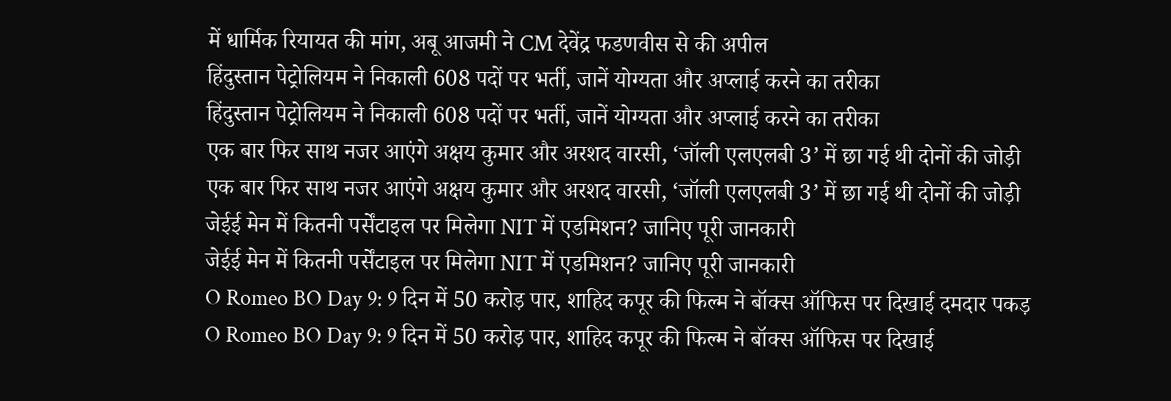में धार्मिक रियायत की मांग, अबू आजमी ने CM देवेंद्र फडणवीस से की अपील
हिंदुस्तान पेट्रोलियम ने निकाली 608 पदों पर भर्ती, जानें योग्यता और अप्लाई करने का तरीका
हिंदुस्तान पेट्रोलियम ने निकाली 608 पदों पर भर्ती, जानें योग्यता और अप्लाई करने का तरीका
एक बार फिर साथ नजर आएंगे अक्षय कुमार और अरशद वारसी, ‘जॉली एलएलबी 3’ में छा गई थी दोनों की जोड़ी
एक बार फिर साथ नजर आएंगे अक्षय कुमार और अरशद वारसी, ‘जॉली एलएलबी 3’ में छा गई थी दोनों की जोड़ी
जेईई मेन में कितनी पर्सेंटाइल पर मिलेगा NIT में एडमिशन? जानिए पूरी जानकारी
जेईई मेन में कितनी पर्सेंटाइल पर मिलेगा NIT में एडमिशन? जानिए पूरी जानकारी
O Romeo BO Day 9: 9 दिन में 50 करोड़ पार, शाहिद कपूर की फिल्म ने बॉक्स ऑफिस पर दिखाई दमदार पकड़
O Romeo BO Day 9: 9 दिन में 50 करोड़ पार, शाहिद कपूर की फिल्म ने बॉक्स ऑफिस पर दिखाई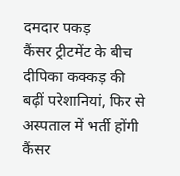दमदार पकड़
कैंसर ट्रीटमेंट के बीच दीपिका कक्कड़ की बढ़ीं परेशानियां, फिर से अस्पताल में भर्ती होंगी
कैंसर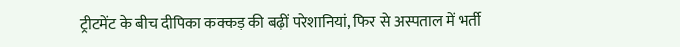ट्रीटमेंट के बीच दीपिका कक्कड़ की बढ़ीं परेशानियां, फिर से अस्पताल में भर्ती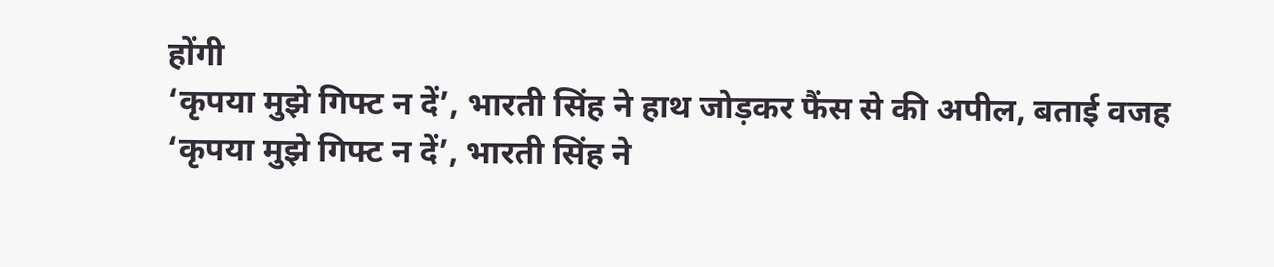होंगी
‘कृपया मुझे गिफ्ट न दें’, भारती सिंह ने हाथ जोड़कर फैंस से की अपील, बताई वजह
‘कृपया मुझे गिफ्ट न दें’, भारती सिंह ने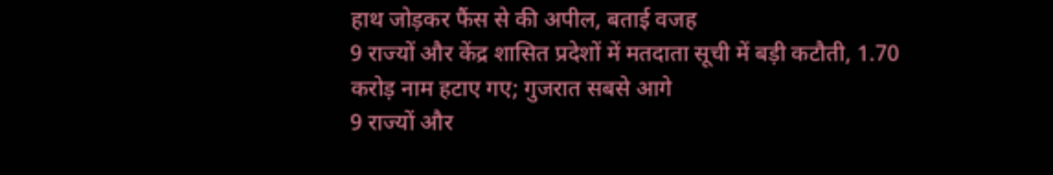हाथ जोड़कर फैंस से की अपील, बताई वजह
9 राज्यों और केंद्र शासित प्रदेशों में मतदाता सूची में बड़ी कटौती, 1.70 करोड़ नाम हटाए गए; गुजरात सबसे आगे
9 राज्यों और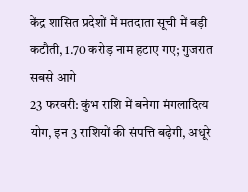केंद्र शासित प्रदेशों में मतदाता सूची में बड़ी कटौती, 1.70 करोड़ नाम हटाए गए; गुजरात सबसे आगे
23 फरवरी: कुंभ राशि में बनेगा मंगलादित्य योग, इन 3 राशियों की संपत्ति बढ़ेगी, अधूरे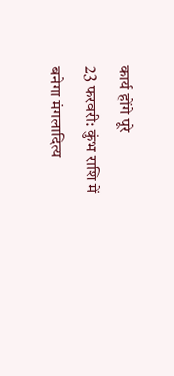कार्य होंगे पूरे
23 फरवरी: कुंभ राशि में बनेगा मंगलादित्य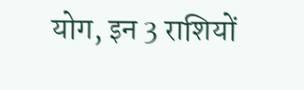योग, इन 3 राशियों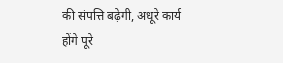की संपत्ति बढ़ेगी, अधूरे कार्य होंगे पूरे